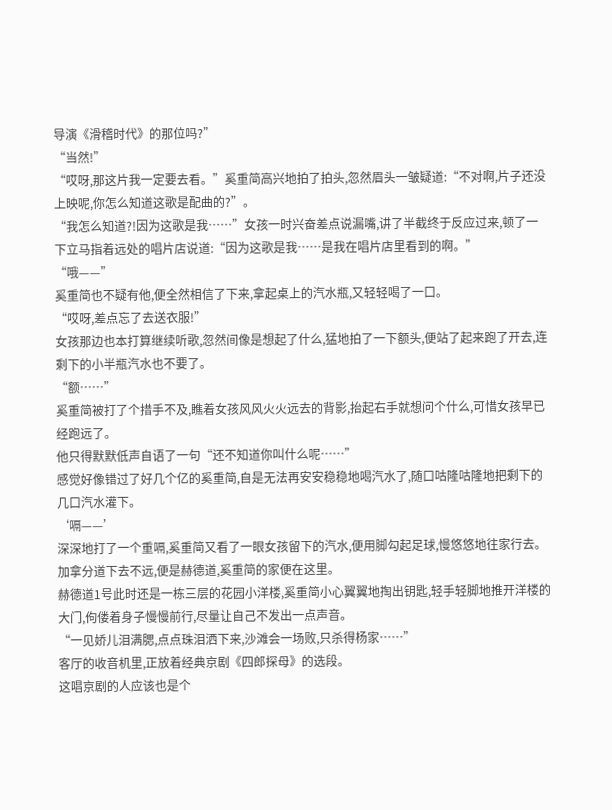导演《滑稽时代》的那位吗?”
“当然!”
“哎呀,那这片我一定要去看。”奚重简高兴地拍了拍头,忽然眉头一皱疑道:“不对啊,片子还没上映呢,你怎么知道这歌是配曲的?”。
“我怎么知道?!因为这歌是我……”女孩一时兴奋差点说漏嘴,讲了半截终于反应过来,顿了一下立马指着远处的唱片店说道:“因为这歌是我……是我在唱片店里看到的啊。”
“哦——”
奚重简也不疑有他,便全然相信了下来,拿起桌上的汽水瓶,又轻轻喝了一口。
“哎呀,差点忘了去送衣服!”
女孩那边也本打算继续听歌,忽然间像是想起了什么,猛地拍了一下额头,便站了起来跑了开去,连剩下的小半瓶汽水也不要了。
“额……”
奚重简被打了个措手不及,瞧着女孩风风火火远去的背影,抬起右手就想问个什么,可惜女孩早已经跑远了。
他只得默默低声自语了一句“还不知道你叫什么呢……”
感觉好像错过了好几个亿的奚重简,自是无法再安安稳稳地喝汽水了,随口咕隆咕隆地把剩下的几口汽水灌下。
‘嗝——’
深深地打了一个重嗝,奚重简又看了一眼女孩留下的汽水,便用脚勾起足球,慢悠悠地往家行去。
加拿分道下去不远,便是赫德道,奚重简的家便在这里。
赫德道1号此时还是一栋三层的花园小洋楼,奚重简小心翼翼地掏出钥匙,轻手轻脚地推开洋楼的大门,佝偻着身子慢慢前行,尽量让自己不发出一点声音。
“一见娇儿泪满腮,点点珠泪洒下来,沙滩会一场败,只杀得杨家……”
客厅的收音机里,正放着经典京剧《四郎探母》的选段。
这唱京剧的人应该也是个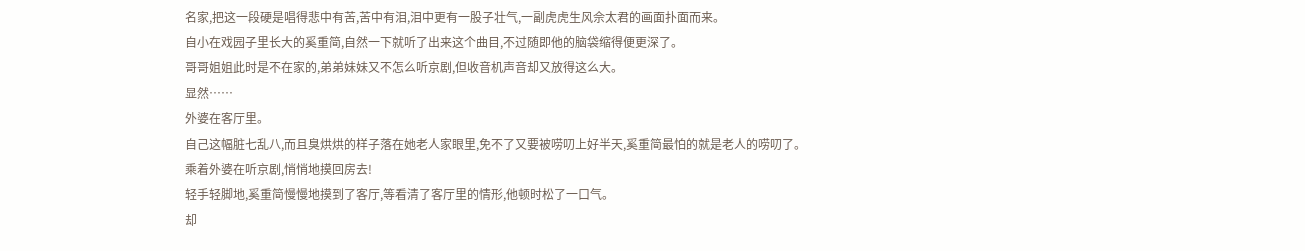名家,把这一段硬是唱得悲中有苦,苦中有泪,泪中更有一股子壮气,一副虎虎生风佘太君的画面扑面而来。
自小在戏园子里长大的奚重简,自然一下就听了出来这个曲目,不过随即他的脑袋缩得便更深了。
哥哥姐姐此时是不在家的,弟弟妹妹又不怎么听京剧,但收音机声音却又放得这么大。
显然……
外婆在客厅里。
自己这幅脏七乱八,而且臭烘烘的样子落在她老人家眼里,免不了又要被唠叨上好半天,奚重简最怕的就是老人的唠叨了。
乘着外婆在听京剧,悄悄地摸回房去!
轻手轻脚地,奚重简慢慢地摸到了客厅,等看清了客厅里的情形,他顿时松了一口气。
却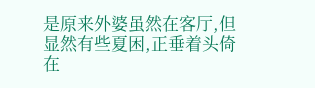是原来外婆虽然在客厅,但显然有些夏困,正垂着头倚在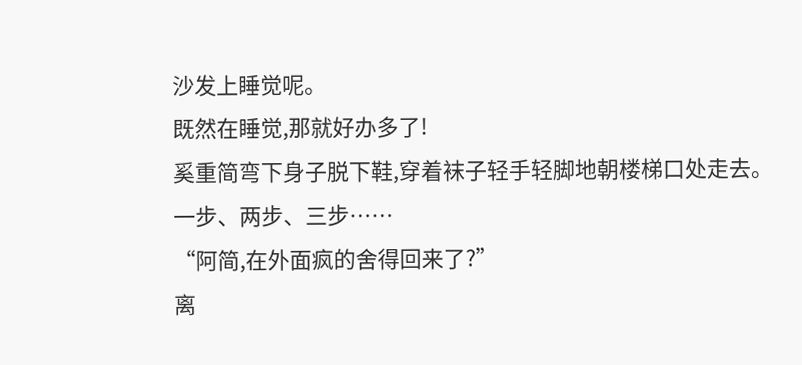沙发上睡觉呢。
既然在睡觉,那就好办多了!
奚重简弯下身子脱下鞋,穿着袜子轻手轻脚地朝楼梯口处走去。
一步、两步、三步……
“阿简,在外面疯的舍得回来了?”
离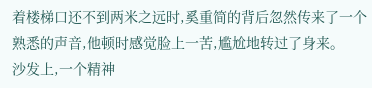着楼梯口还不到两米之远时,奚重简的背后忽然传来了一个熟悉的声音,他顿时感觉脸上一苦,尴尬地转过了身来。
沙发上,一个精神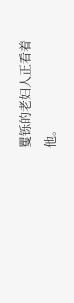矍铄的老妇人正看着他。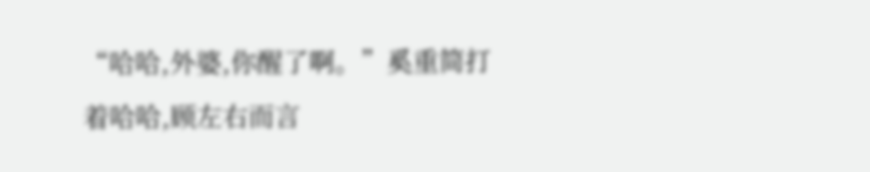“哈哈,外婆,你醒了啊。”奚重简打着哈哈,顾左右而言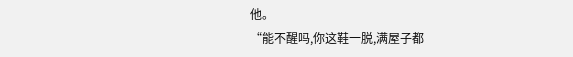他。
“能不醒吗,你这鞋一脱,满屋子都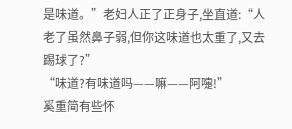是味道。”老妇人正了正身子,坐直道:“人老了虽然鼻子弱,但你这味道也太重了,又去踢球了?”
“味道?有味道吗——嘛——阿嚏!”
奚重简有些怀